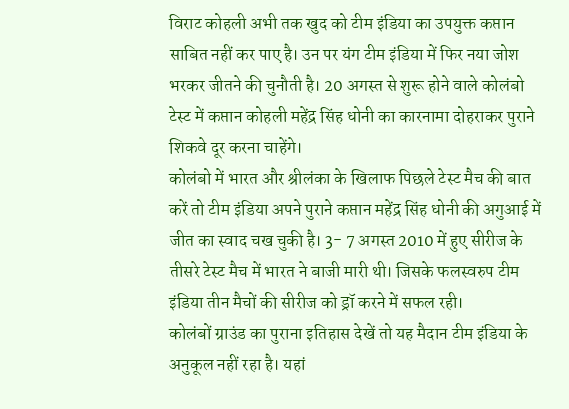विराट कोहली अभी तक खुद को टीम इंडिया का उपयुक्त कप्तान साबित नहीं कर पाए है। उन पर यंग टीम इंडिया में फिर नया जोश भरकर जीतने की चुनौती है। 20 अगस्त से शुरू होने वाले कोलंबो टेस्ट में कप्तान कोहली महेंद्र सिंह धोनी का कारनामा दोहराकर पुराने शिकवे दूर करना चाहेंगे।
कोलंबो में भारत और श्रीलंका के खिलाफ पिछले टेस्ट मैच की बात करें तो टीम इंडिया अपने पुराने कप्तान महेंद्र सिंह धोनी की अगुआई में जीत का स्वाद चख चुकी है। 3- 7 अगस्त 2010 में हुए सीरीज के तीसरे टेस्ट मैच में भारत ने बाजी मारी थी। जिसके फलस्वरुप टीम इंडिया तीन मैचों की सीरीज को ड्रॉ करने में सफल रही।
कोलंबों ग्राउंड का पुराना इतिहास देखें तो यह मैदान टीम इंडिया के अनुकूल नहीं रहा है। यहां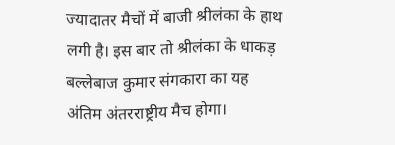ज्यादातर मैचों में बाजी श्रीलंका के हाथ लगी है। इस बार तो श्रीलंका के धाकड़ बल्लेबाज कुमार संगकारा का यह अंतिम अंतरराष्ट्रीय मैच होगा।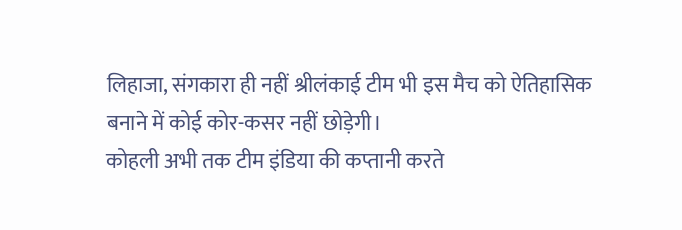लिहाजा, संगकारा ही नहीं श्रीलंकाई टीम भी इस मैच को ऐतिहासिक बनाने में कोई कोर-कसर नहीं छोड़ेगी।
कोहली अभी तक टीम इंडिया की कप्तानी करते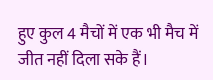हुए कुल 4 मैचों में एक भी मैच में जीत नहीं दिला सके हैं।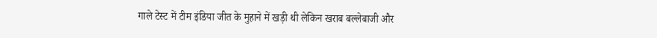गाले टेस्ट में टीम इंडिया जीत के मुहाने में खड़ी थी लेकिन खराब बल्लेबाजी और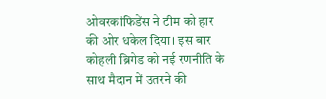ओवरकांफिडेंस ने टीम को हार की ओर धकेल दिया। इस बार कोहली ब्रिगेड को नई रणनीति के साथ मैदान में उतरने की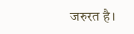जरुरत है।